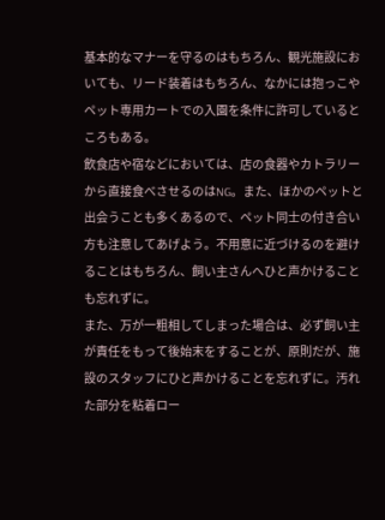基本的なマナーを守るのはもちろん、観光施設においても、リード装着はもちろん、なかには抱っこやペット専用カートでの入園を条件に許可しているところもある。
飲食店や宿などにおいては、店の食器やカトラリーから直接食べさせるのはNG。また、ほかのペットと出会うことも多くあるので、ペット同士の付き合い方も注意してあげよう。不用意に近づけるのを避けることはもちろん、飼い主さんへひと声かけることも忘れずに。
また、万が一粗相してしまった場合は、必ず飼い主が責任をもって後始末をすることが、原則だが、施設のスタッフにひと声かけることを忘れずに。汚れた部分を粘着ロー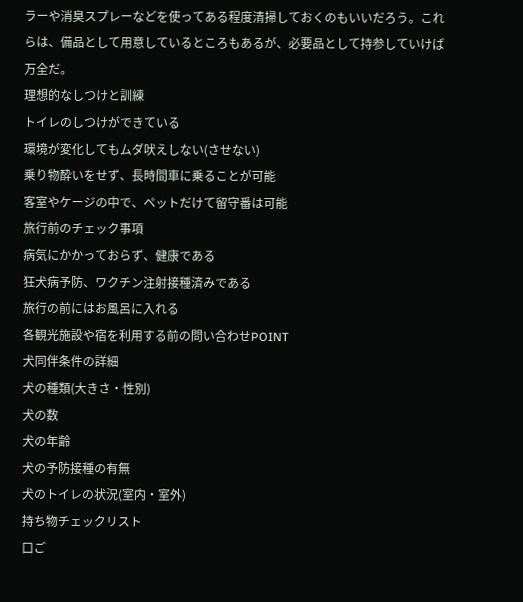ラーや消臭スプレーなどを使ってある程度清掃しておくのもいいだろう。これらは、備品として用意しているところもあるが、必要品として持参していけば万全だ。
理想的なしつけと訓練
トイレのしつけができている
環境が変化してもムダ吠えしない(させない)
乗り物酔いをせず、長時間車に乗ることが可能
客室やケージの中で、ペットだけて留守番は可能
旅行前のチェック事項
病気にかかっておらず、健康である
狂犬病予防、ワクチン注射接種済みである
旅行の前にはお風呂に入れる
各観光施設や宿を利用する前の問い合わせPOINT
犬同伴条件の詳細
犬の種類(大きさ・性別)
犬の数
犬の年齢
犬の予防接種の有無
犬のトイレの状況(室内・室外)
持ち物チェックリスト
口ご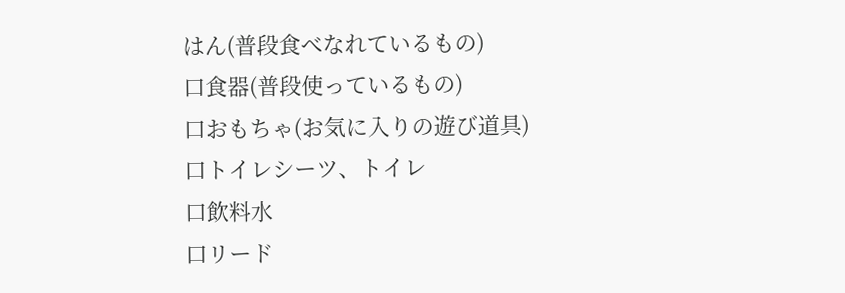はん(普段食べなれているもの)
口食器(普段使っているもの)
口おもちゃ(お気に入りの遊び道具)
口トイレシーツ、トイレ
口飲料水
口リード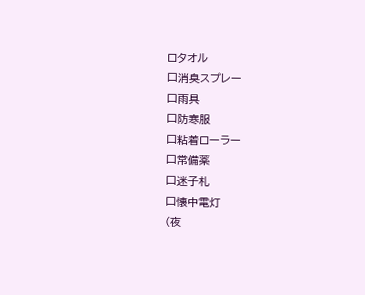ロタオル
口消臭スプレー
口雨具
口防寒服
口粘着ローラー
口常備薬
口迷子札
口懐中電灯
(夜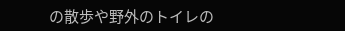の散歩や野外のトイレの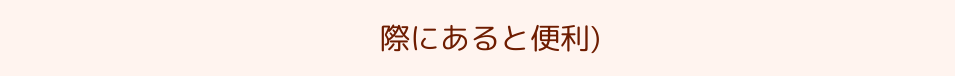際にあると便利)